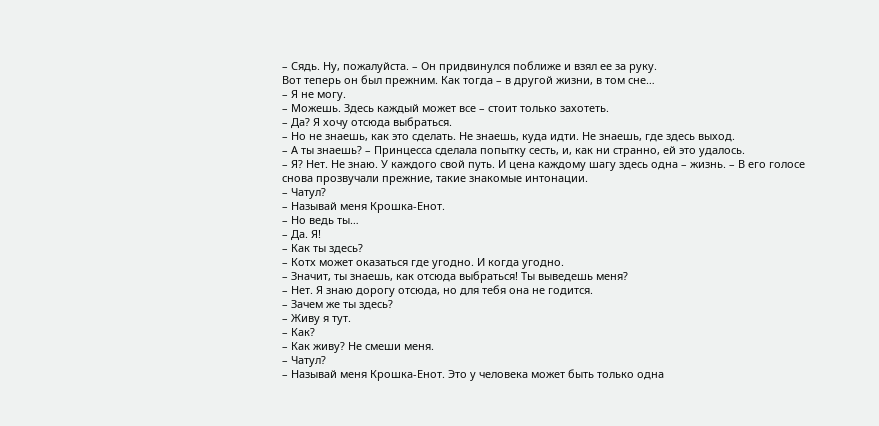– Сядь. Ну, пожалуйста. – Он придвинулся поближе и взял ее за руку.
Вот теперь он был прежним. Как тогда – в другой жизни, в том сне…
– Я не могу.
– Можешь. Здесь каждый может все – стоит только захотеть.
– Да? Я хочу отсюда выбраться.
– Но не знаешь, как это сделать. Не знаешь, куда идти. Не знаешь, где здесь выход.
– А ты знаешь? – Принцесса сделала попытку сесть, и, как ни странно, ей это удалось.
– Я? Нет. Не знаю. У каждого свой путь. И цена каждому шагу здесь одна – жизнь. – В его голосе снова прозвучали прежние, такие знакомые интонации.
– Чатул?
– Называй меня Крошка-Енот.
– Но ведь ты…
– Да. Я!
– Как ты здесь?
– Котх может оказаться где угодно. И когда угодно.
– Значит, ты знаешь, как отсюда выбраться! Ты выведешь меня?
– Нет. Я знаю дорогу отсюда, но для тебя она не годится.
– Зачем же ты здесь?
– Живу я тут.
– Как?
– Как живу? Не смеши меня.
– Чатул?
– Называй меня Крошка-Енот. Это у человека может быть только одна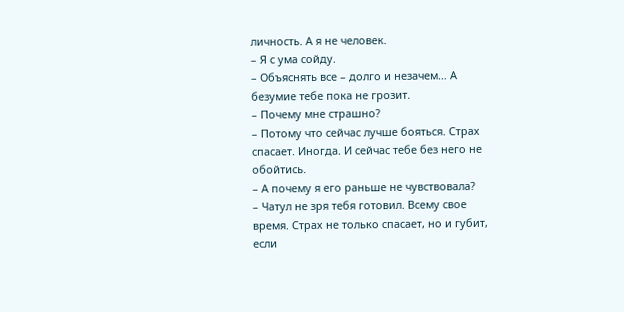личность. А я не человек.
– Я с ума сойду.
– Объяснять все – долго и незачем… А безумие тебе пока не грозит.
– Почему мне страшно?
– Потому что сейчас лучше бояться. Страх спасает. Иногда. И сейчас тебе без него не обойтись.
– А почему я его раньше не чувствовала?
– Чатул не зря тебя готовил. Всему свое время. Страх не только спасает, но и губит, если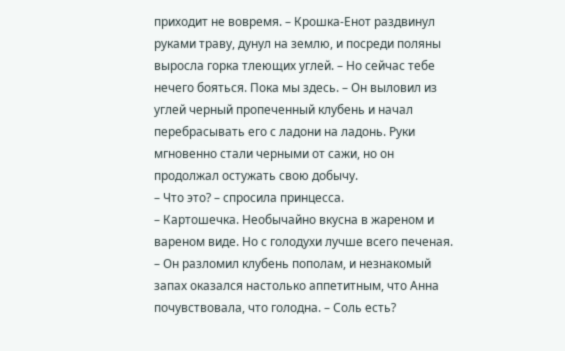приходит не вовремя. – Крошка-Енот раздвинул руками траву, дунул на землю, и посреди поляны выросла горка тлеющих углей. – Но сейчас тебе нечего бояться. Пока мы здесь. – Он выловил из углей черный пропеченный клубень и начал перебрасывать его с ладони на ладонь. Руки мгновенно стали черными от сажи, но он продолжал остужать свою добычу.
– Что это? – спросила принцесса.
– Картошечка. Необычайно вкусна в жареном и вареном виде. Но с голодухи лучше всего печеная. – Он разломил клубень пополам, и незнакомый запах оказался настолько аппетитным, что Анна почувствовала, что голодна. – Соль есть?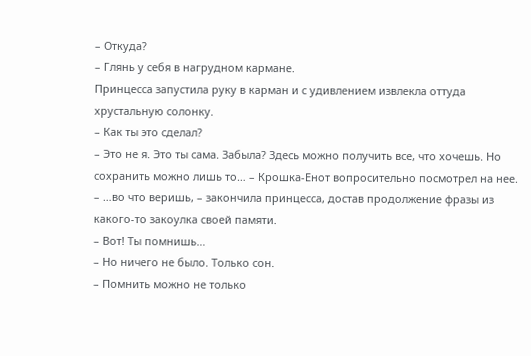– Откуда?
– Глянь у себя в нагрудном кармане.
Принцесса запустила руку в карман и с удивлением извлекла оттуда хрустальную солонку.
– Как ты это сделал?
– Это не я. Это ты сама. Забыла? Здесь можно получить все, что хочешь. Но сохранить можно лишь то… – Крошка-Енот вопросительно посмотрел на нее.
– …во что веришь, – закончила принцесса, достав продолжение фразы из какого-то закоулка своей памяти.
– Вот! Ты помнишь…
– Но ничего не было. Только сон.
– Помнить можно не только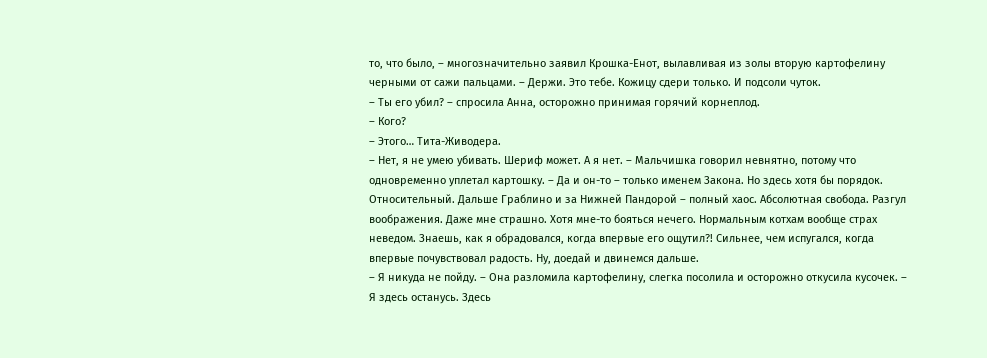то, что было, – многозначительно заявил Крошка-Енот, вылавливая из золы вторую картофелину черными от сажи пальцами. – Держи. Это тебе. Кожицу сдери только. И подсоли чуток.
– Ты его убил? – спросила Анна, осторожно принимая горячий корнеплод.
– Кого?
– Этого… Тита-Живодера.
– Нет, я не умею убивать. Шериф может. А я нет. – Мальчишка говорил невнятно, потому что одновременно уплетал картошку. – Да и он-то – только именем Закона. Но здесь хотя бы порядок. Относительный. Дальше Граблино и за Нижней Пандорой – полный хаос. Абсолютная свобода. Разгул воображения. Даже мне страшно. Хотя мне-то бояться нечего. Нормальным котхам вообще страх неведом. Знаешь, как я обрадовался, когда впервые его ощутил?! Сильнее, чем испугался, когда впервые почувствовал радость. Ну, доедай и двинемся дальше.
– Я никуда не пойду. – Она разломила картофелину, слегка посолила и осторожно откусила кусочек. – Я здесь останусь. Здесь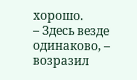хорошо.
– Здесь везде одинаково, – возразил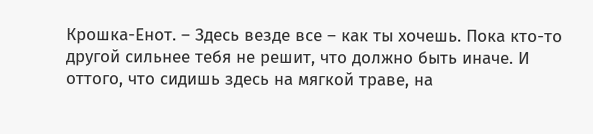Крошка-Енот. – Здесь везде все – как ты хочешь. Пока кто-то другой сильнее тебя не решит, что должно быть иначе. И оттого, что сидишь здесь на мягкой траве, на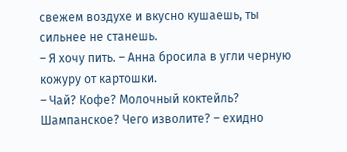свежем воздухе и вкусно кушаешь, ты сильнее не станешь.
– Я хочу пить. – Анна бросила в угли черную кожуру от картошки.
– Чай? Кофе? Молочный коктейль? Шампанское? Чего изволите? – ехидно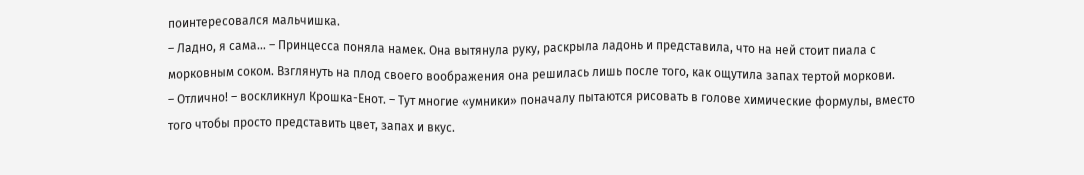поинтересовался мальчишка.
– Ладно, я сама… – Принцесса поняла намек. Она вытянула руку, раскрыла ладонь и представила, что на ней стоит пиала с морковным соком. Взглянуть на плод своего воображения она решилась лишь после того, как ощутила запах тертой моркови.
– Отлично! – воскликнул Крошка-Енот. – Тут многие «умники» поначалу пытаются рисовать в голове химические формулы, вместо того чтобы просто представить цвет, запах и вкус.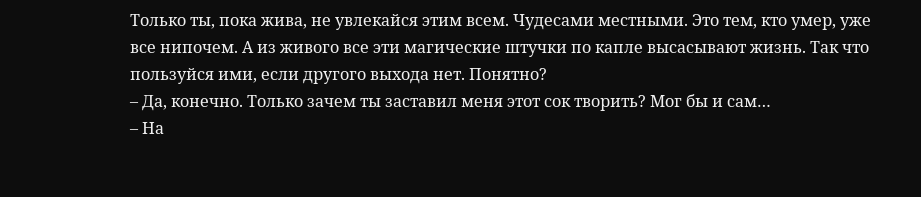Только ты, пока жива, не увлекайся этим всем. Чудесами местными. Это тем, кто умер, уже все нипочем. А из живого все эти магические штучки по капле высасывают жизнь. Так что пользуйся ими, если другого выхода нет. Понятно?
– Да, конечно. Только зачем ты заставил меня этот сок творить? Мог бы и сам…
– На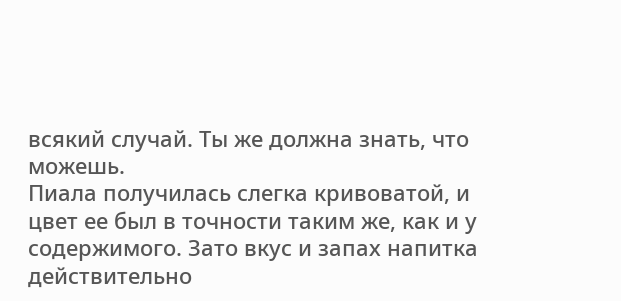всякий случай. Ты же должна знать, что можешь.
Пиала получилась слегка кривоватой, и цвет ее был в точности таким же, как и у содержимого. Зато вкус и запах напитка действительно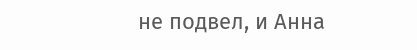не подвел, и Анна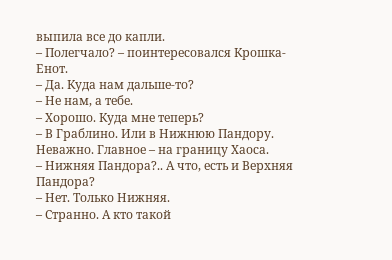выпила все до капли.
– Полегчало? – поинтересовался Крошка-Енот.
– Да. Куда нам дальше-то?
– Не нам, а тебе.
– Хорошо. Куда мне теперь?
– В Граблино. Или в Нижнюю Пандору. Неважно. Главное – на границу Хаоса.
– Нижняя Пандора?.. А что, есть и Верхняя Пандора?
– Нет. Только Нижняя.
– Странно. А кто такой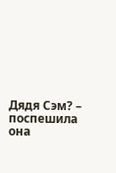Дядя Сэм? – поспешила она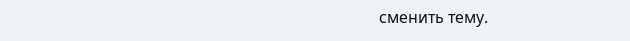сменить тему.